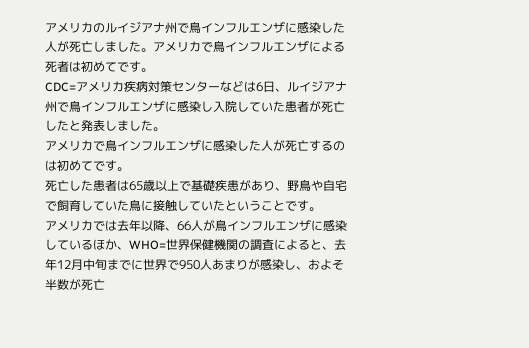アメリカのルイジアナ州で鳥インフルエンザに感染した人が死亡しました。アメリカで鳥インフルエンザによる死者は初めてです。
CDC=アメリカ疾病対策センターなどは6日、ルイジアナ州で鳥インフルエンザに感染し入院していた患者が死亡したと発表しました。
アメリカで鳥インフルエンザに感染した人が死亡するのは初めてです。
死亡した患者は65歳以上で基礎疾患があり、野鳥や自宅で飼育していた鳥に接触していたということです。
アメリカでは去年以降、66人が鳥インフルエンザに感染しているほか、WHO=世界保健機関の調査によると、去年12月中旬までに世界で950人あまりが感染し、およそ半数が死亡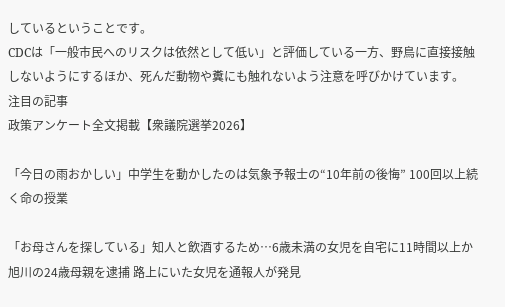しているということです。
CDCは「一般市民へのリスクは依然として低い」と評価している一方、野鳥に直接接触しないようにするほか、死んだ動物や糞にも触れないよう注意を呼びかけています。
注目の記事
政策アンケート全文掲載【衆議院選挙2026】

「今日の雨おかしい」中学生を動かしたのは気象予報士の“10年前の後悔” 100回以上続く命の授業

「お母さんを探している」知人と飲酒するため…6歳未満の女児を自宅に11時間以上か 旭川の24歳母親を逮捕 路上にいた女児を通報人が発見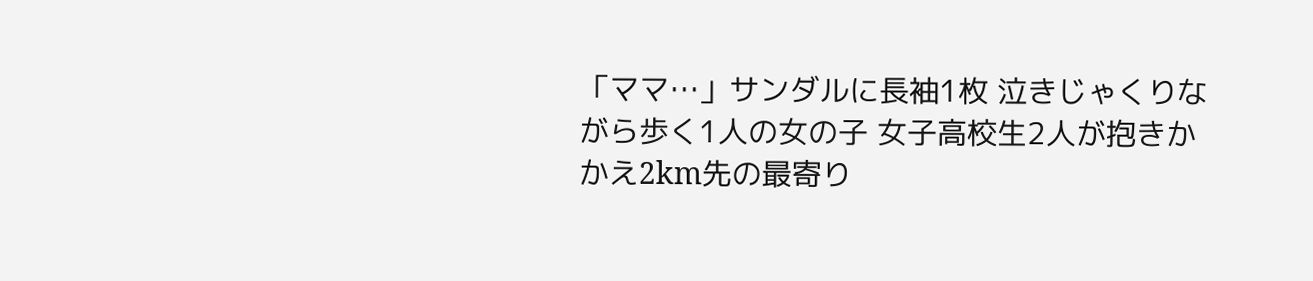「ママ…」サンダルに長袖1枚 泣きじゃくりながら歩く1人の女の子 女子高校生2人が抱きかかえ2km先の最寄り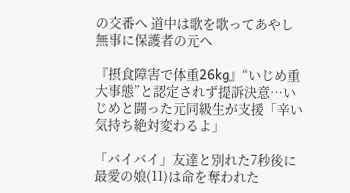の交番へ 道中は歌を歌ってあやし 無事に保護者の元へ

『摂食障害で体重26kg』“いじめ重大事態”と認定されず提訴決意…いじめと闘った元同級生が支援「辛い気持ち絶対変わるよ」

「バイバイ」友達と別れた7秒後に最愛の娘(11)は命を奪われた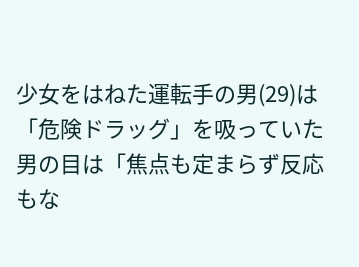少女をはねた運転手の男(29)は「危険ドラッグ」を吸っていた 男の目は「焦点も定まらず反応もな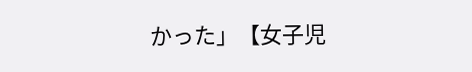かった」【女子児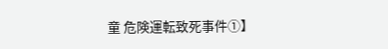童 危険運転致死事件①】